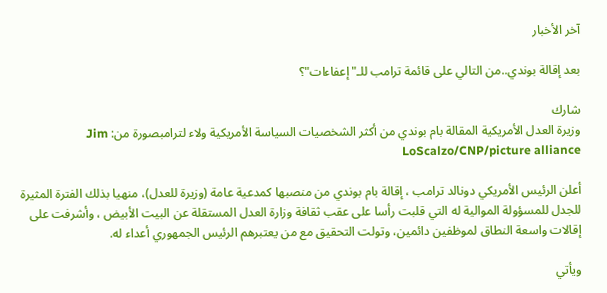آخر الأخبار

بعد إقالة بوندي..من التالي على قائمة ترامب للـ"إعفاءات"؟

شارك
وزيرة العدل الأمريكية المقالة بام بوندي من أكثر الشخصيات السياسة الأمريكية ولاء لترامبصورة من: Jim LoScalzo/CNP/picture alliance

أعلن الرئيس الأمريكي دونالد ترامب ، إقالة بام بوندي من منصبها كمدعية عامة (وزيرة للعدل)، منهيا بذلك الفترة المثيرة للجدل للمسؤولة الموالية له التي قلبت رأسا على عقب ثقافة وزارة العدل المستقلة عن البيت الأبيض ، وأشرفت على إقالات واسعة النطاق لموظفين دائمين، وتولت التحقيق مع من يعتبرهم الرئيس الجمهوري أعداء له.

ويأتي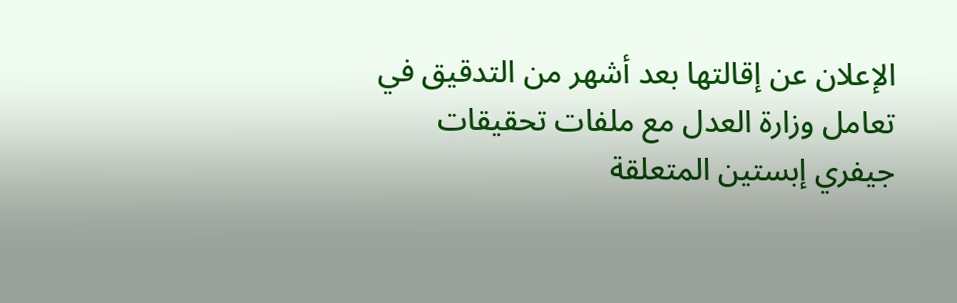الإعلان عن إقالتها بعد أشهر من التدقيق في تعامل وزارة العدل مع ملفات تحقيقات جيفري إبستين المتعلقة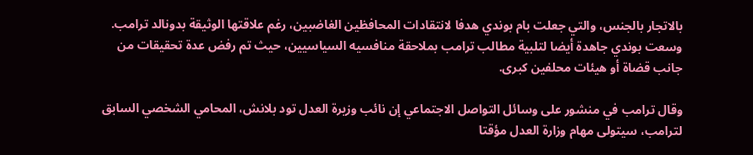بالاتجار بالجنس، والتي جعلت بام بوندي هدفا لانتقادات المحافظين الغاضبين، رغم علاقتها الوثيقة بدونالد ترامب. وسعت بوندي جاهدة أيضا لتلبية مطالب ترامب بملاحقة منافسيه السياسيين، حيث تم رفض عدة تحقيقات من جانب قضاة أو هيئات محلفين كبرى.

وقال ترامب في منشور على وسائل التواصل الاجتماعي إن نائب وزيرة العدل تود بلانش، المحامي الشخصي السابق لترامب، سيتولى مهام وزارة العدل مؤقتا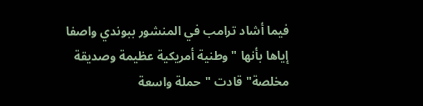فيما أشاد ترامب في المنشور ببوندي واصفا إياها بأنها "وطنية أمريكية عظيمة وصديقة مخلصة" قادت "حملة واسعة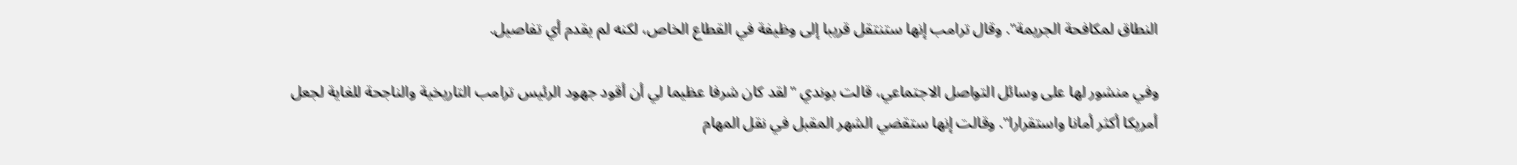النطاق لمكافحة الجريمة". وقال ترامب إنها ستنتقل قريبا إلى وظيفة في القطاع الخاص، لكنه لم يقدم أي تفاصيل.

وفي منشور لها على وسائل التواصل الاجتماعي، قالت بوندي "لقد كان شرفا عظيما لي أن أقود جهود الرئيس ترامب التاريخية والناجحة للغاية لجعل أمريكا أكثر أمانا واستقرارا". وقالت إنها ستقضي الشهر المقبل في نقل المهام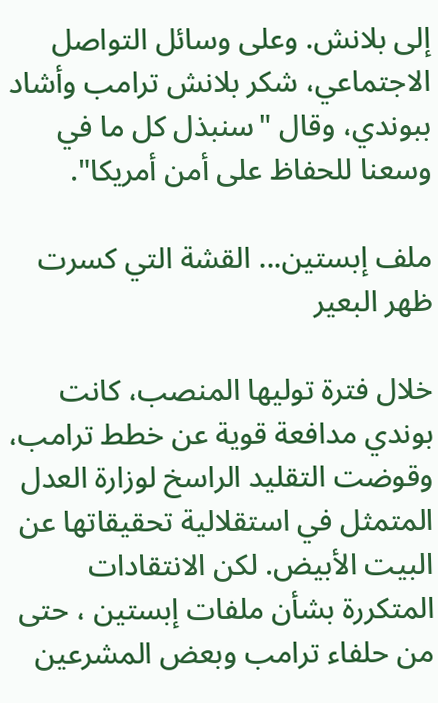إلى بلانش. وعلى وسائل التواصل الاجتماعي، شكر بلانش ترامب وأشاد ببوندي، وقال "سنبذل كل ما في وسعنا للحفاظ على أمن أمريكا".

ملف إبستين... القشة التي كسرت ظهر البعير

خلال فترة توليها المنصب، كانت بوندي مدافعة قوية عن خطط ترامب، وقوضت التقليد الراسخ لوزارة العدل المتمثل في استقلالية تحقيقاتها عن البيت الأبيض. لكن الانتقادات المتكررة بشأن ملفات إبستين ، حتى من حلفاء ترامب وبعض المشرعين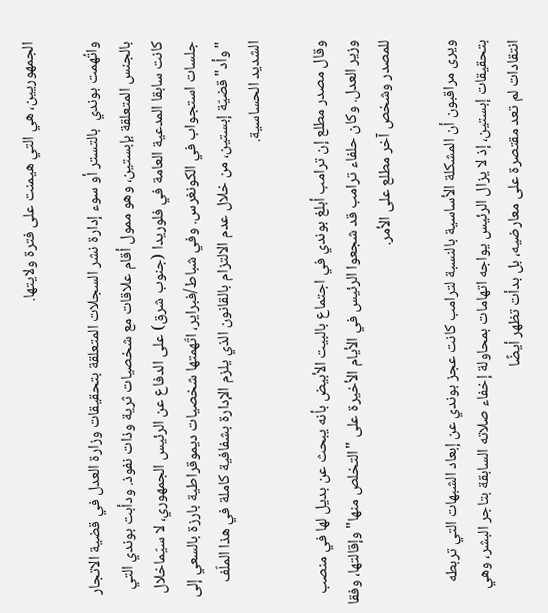الجمهوريين، هي التي هيمنت على فترة ولايتها.

واتُهمت بوندي  بالتستر أو سوء إدارة نشر السجلات المتعلقة بتحقيقات وزارة العدل في قضية الاتجار بالجنس المتعلقة بإبستين، وهو ممول أقام علاقات مع شخصيات ثرية وذات نفوذ. ودأبت بوندي التي كانت سابقا المدعية العامة في فلوريدا (جنوب شرق) على الدفاع عن الرئيس الجمهوري، لا سيّماخلال جلسات استجواب في الكونغرس. وفي شباط/فبراير، اتّهمتها شخصيات ديموقراطية بارزة بالسعي إلى "وأد" قضيّة إبستين، من خلال عدم الالتزام بالقانون الذي يلزم الإدارة بشفافية كاملة في هذا الملّف الشديد الحساسية.

وقال مصدر مطلع إن ترامب أبلغ بوندي في اجتماع بالبيت الأبيض بأنه يبحث عن بديل لها في منصب وزير العدل. وكان حلفاء ترامب قد شجعوا الرئيس في الأيام الأخيرة على "التخلص منها" وإقالتها، وفقا للمصدر وشخص آخر مطلع على الأمر.

ويرى مراقبون أن المشكلة الأساسية بالنسبة لترامب كانت عجز بوندي عن إبعاد الشبهات التي تربطه بتحقيقات إبستين، إذ لا يزال الرئيس يواجه اتهامات بمحاولة إخفاء صلاته السابقة بتاجر البشر، وهي انتقادات لم تعد مقتصرة على معارضيه، بل بدأت تظهر أيضًا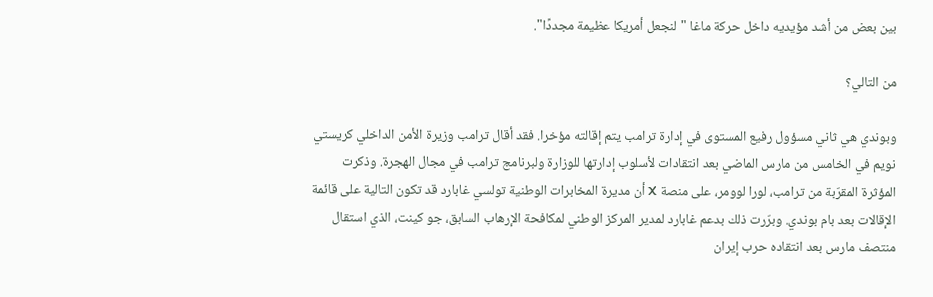بين بعض من أشد مؤيديه داخل حركة ماغا "لنجعل أمريكا عظيمة مجددًا".

من التالي؟

وبوندي هي ثاني مسؤول رفيع المستوى في إدارة ترامب يتم إقالته مؤخرا. فقد أقال ترامب وزيرة الأمن الداخلي كريستي نويم في الخامس من مارس الماضي بعد انتقادات لأسلوب إدارتها للوزارة ولبرنامج ترامب في مجال الهجرة. وذكرت المؤثرة المقرّبة من ترامب، لورا لوومر، على منصة X أن مديرة المخابرات الوطنية تولسي غابارد قد تكون التالية على قائمة الإقالات بعد بام بوندي. وبرّرت ذلك بدعم غابارد لمدير المركز الوطني لمكافحة الإرهاب السابق، جو كينت، الذي استقال منتصف مارس بعد انتقاده حرب إيران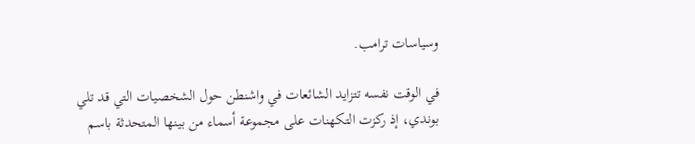وسياسات ترامب.

في الوقت نفسه تتزايد الشائعات في واشنطن حول الشخصيات التي قد تلي بوندي، إذ ركزت التكهنات على مجموعة أسماء من بينها المتحدثة باسم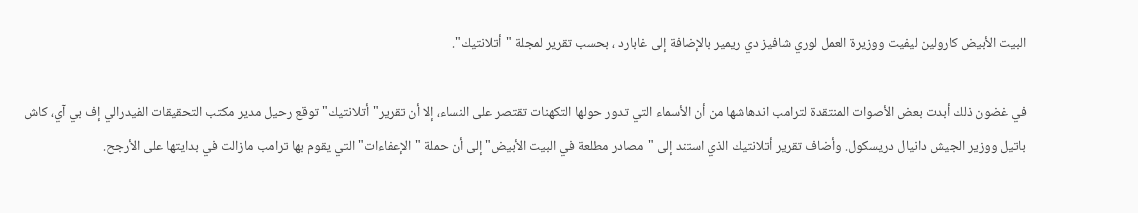البيت الأبيض كارولين ليفيت ووزيرة العمل لوري شافيز دي ريمير بالإضافة إلى غابارد ، بحسب تقرير لمجلة "أتلانتيك".

في غضون ذلك أبدت بعض الأصوات المنتقدة لترامب اندهاشها من أن الأسماء التي تدور حولها التكهنات تقتصر على النساء، إلا أن تقرير"أتلانتيك" توقع رحيل مدير مكتب التحقيقات الفيدرالي إف بي آي، كاش باتيل ووزير الجيش دانيال دريسكول. وأضاف تقرير أتلانتيك الذي استند إلى "مصادر مطلعة في البيت الأبيض" إلى أن حملة "الإعفاءات" التي يقوم بها ترامب مازالت في بدايتها على الأرجح.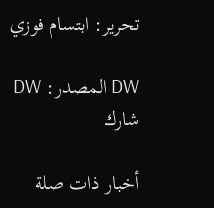تحرير: ابتسام فوزي

DW المصدر: DW
شارك

أخبار ذات صلة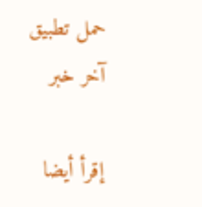حمل تطبيق آخر خبر

إقرأ أيضا